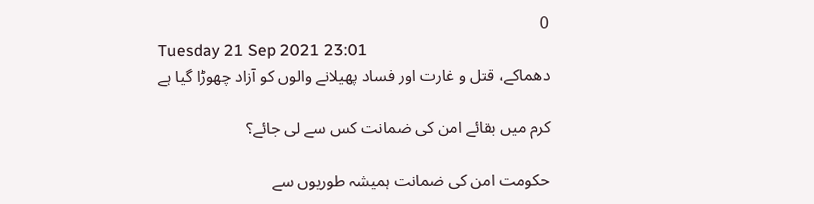0
Tuesday 21 Sep 2021 23:01
دھماکے، قتل و غارت اور فساد پھیلانے والوں کو آزاد چھوڑا گیا ہے

کرم میں بقائے امن کی ضمانت کس سے لی جائے؟

حکومت امن کی ضمانت ہمیشہ طوریوں سے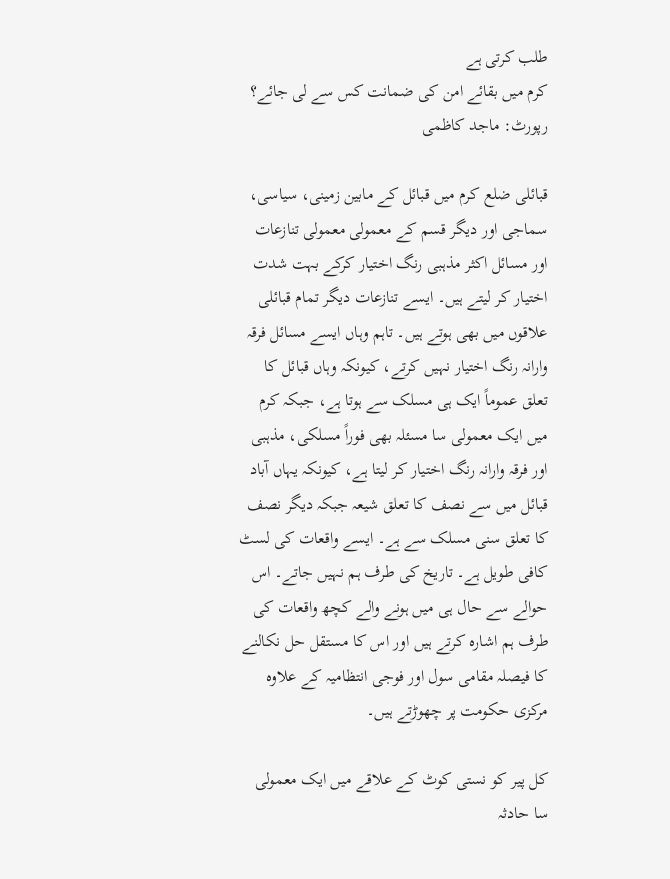طلب کرتی ہے
کرم میں بقائے امن کی ضمانت کس سے لی جائے؟
رپورٹ: ماجد کاظمی

قبائلی ضلع کرم میں قبائل کے مابین زمینی، سیاسی، سماجی اور دیگر قسم کے معمولی معمولی تنازعات اور مسائل اکثر مذہبی رنگ اختیار کرکے بہت شدت اختیار کر لیتے ہیں۔ ایسے تنازعات دیگر تمام قبائلی علاقوں میں بھی ہوتے ہیں۔ تاہم وہاں ایسے مسائل فرقہ وارانہ رنگ اختیار نہیں کرتے، کیونکہ وہاں قبائل کا تعلق عموماً ایک ہی مسلک سے ہوتا ہے، جبکہ کرم میں ایک معمولی سا مسئلہ بھی فوراً مسلکی، مذہبی اور فرقہ وارانہ رنگ اختیار کر لیتا ہے، کیونکہ یہاں آباد قبائل میں سے نصف کا تعلق شیعہ جبکہ دیگر نصف کا تعلق سنی مسلک سے ہے۔ ایسے واقعات کی لسٹ کافی طویل ہے۔ تاریخ کی طرف ہم نہیں جاتے۔ اس حوالے سے حال ہی میں ہونے والے کچھ واقعات کی طرف ہم اشارہ کرتے ہیں اور اس کا مستقل حل نکالنے کا فیصلہ مقامی سول اور فوجی انتظامیہ کے علاوہ مرکزی حکومت پر چھوڑتے ہیں۔

کل پیر کو نستی کوٹ کے علاقے میں ایک معمولی سا حادثہ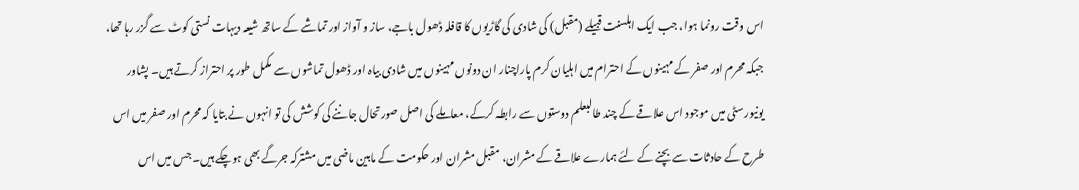اس وقت رونما ہوا، جب ایک اہلسنت قبیلے (مقبل) کی شادی کی گاڑیوں کا قافلہ ڈھول باجے، ساز و آواز اور تماشے کے ساتھ شیعہ دیہات نستی کوٹ سے گزر رہا تھا، جبکہ محرم اور صفر کے مہینوں کے احترام میں اہلیان کرم پاراچنار ان دونوں مہینوں میں شادی بیاہ اور ڈھول تماشوں سے مکمل طور پر احتراز کرتے ہیں۔ پشاور یونیورسٹی میں موجود اس علاقے کے چند طالبعلم دوستوں سے رابطہ کرکے، معاملے کی اصل صورتحال جاننے کی کوشش کی تو انہوں نے بتایا کہ محرم اور صفر میں اس طرح کے حادثات سے بچنے کے لئے ہمارے علاقے کے مشران، مقبل مشران اور حکومت کے مابین ماضی میں مشترکہ جرگے بھی ہوچکے ہیں۔ جس میں اس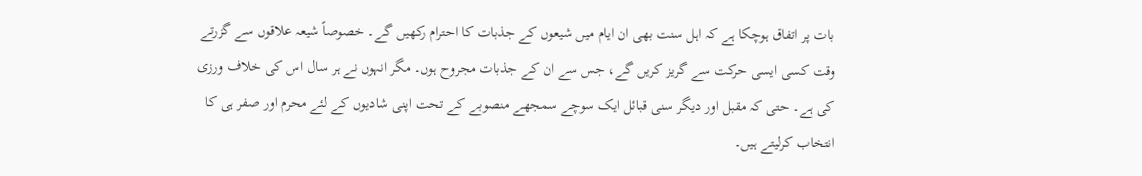بات پر اتفاق ہوچکا ہے کہ اہل سنت بھی ان ایام میں شیعوں کے جذبات کا احترام رکھیں گے۔ خصوصاً شیعہ علاقوں سے گزرتے وقت کسی ایسی حرکت سے گریز کریں گے، جس سے ان کے جذبات مجروح ہوں۔ مگر انہوں نے ہر سال اس کی خلاف ورزی کی ہے۔ حتی کہ مقبل اور دیگر سنی قبائل ایک سوچے سمجھے منصوبے کے تحت اپنی شادیوں کے لئے محرم اور صفر ہی کا انتخاب کرلیتے ہیں۔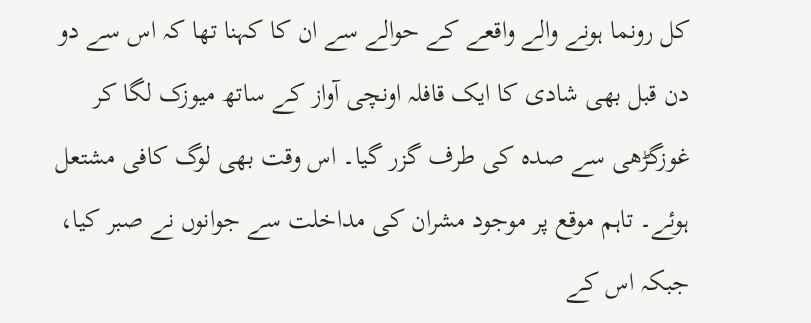کل رونما ہونے والے واقعے کے حوالے سے ان کا کہنا تھا کہ اس سے دو دن قبل بھی شادی کا ایک قافلہ اونچی آواز کے ساتھ میوزک لگا کر غوزگڑھی سے صدہ کی طرف گزر گیا۔ اس وقت بھی لوگ کافی مشتعل ہوئے۔ تاہم موقع پر موجود مشران کی مداخلت سے جوانوں نے صبر کیا، جبکہ اس کے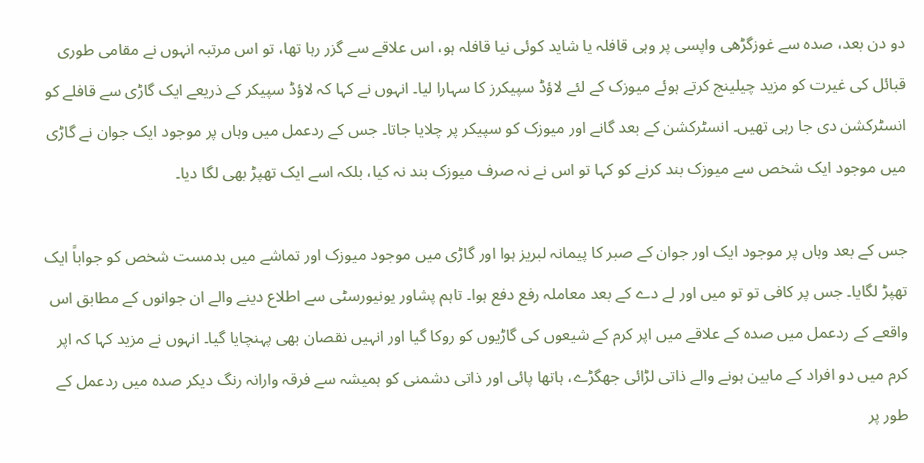دو دن بعد، صدہ سے غوزگڑھی واپسی پر وہی قافلہ یا شاید کوئی نیا قافلہ ہو، اس علاقے سے گزر رہا تھا، تو اس مرتبہ انہوں نے مقامی طوری قبائل کی غیرت کو مزید چیلینج کرتے ہوئے میوزک کے لئے لاؤڈ سپیکرز کا سہارا لیا۔ انہوں نے کہا کہ لاؤڈ سپیکر کے ذریعے ایک گاڑی سے قافلے کو انسٹرکشن دی جا رہی تھیں۔ انسٹرکشن کے بعد گانے اور میوزک کو سپیکر پر چلایا جاتا۔ جس کے ردعمل میں وہاں پر موجود ایک جوان نے گاڑی میں موجود ایک شخص سے میوزک بند کرنے کو کہا تو اس نے نہ صرف میوزک بند نہ کیا، بلکہ اسے ایک تھپڑ بھی لگا دیا۔

جس کے بعد وہاں پر موجود ایک اور جوان کے صبر کا پیمانہ لبریز ہوا اور گاڑی میں موجود میوزک اور تماشے میں بدمست شخص کو جواباً ایک تھپڑ لگایا۔ جس پر کافی تو تو میں اور لے دے کے بعد معاملہ رفع دفع ہوا۔ تاہم پشاور یونیورسٹی سے اطلاع دینے والے ان جوانوں کے مطابق اس واقعے کے ردعمل میں صدہ کے علاقے میں اپر کرم کے شیعوں کی گاڑیوں کو روکا گیا اور انہیں نقصان بھی پہنچایا گیا۔ انہوں نے مزید کہا کہ اپر کرم میں دو افراد کے مابین ہونے والے ذاتی لڑائی جھگڑے، ہاتھا پائی اور ذاتی دشمنی کو ہمیشہ سے فرقہ وارانہ رنگ دیکر صدہ میں ردعمل کے طور پر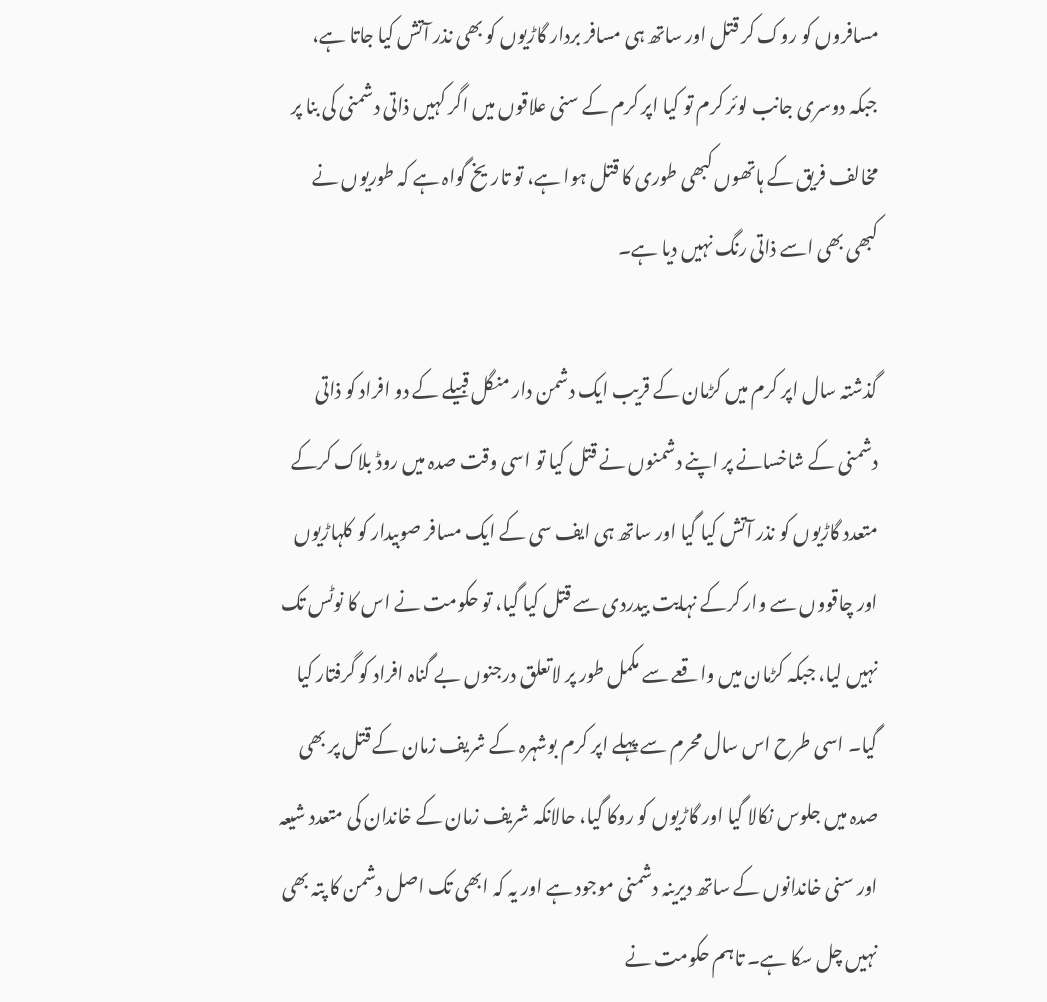مسافروں کو روک کر قتل اور ساتھ ہی مسافر بردار گاڑیوں کو بھی نذر آتش کیا جاتا ہے، جبکہ دوسری جانب لوئر کرم تو کیا اپر کرم کے سنی علاقوں میں اگر کہیں ذاتی دشمنی کی بنا پر مخالف فریق کے ہاتھوں کبھی طوری کا قتل ہوا ہے، تو تاریخ گواہ ہے کہ طوریوں نے کبھی بھی اسے ذاتی رنگ نہیں دیا ہے۔

گذشتہ سال اپر کرم میں کڑمان کے قریب ایک دشمن دار منگل قبیلے کے دو افراد کو ذاتی دشمنی کے شاخسانے پر اپنے دشمنوں نے قتل کیا تو اسی وقت صدہ میں روڈ بلاک کرکے متعدد گاڑیوں کو نذر آتش کیا گیا اور ساتھ ہی ایف سی کے ایک مسافر صوبیدار کو کلہاڑیوں اور چاقووں سے وار کرکے نہایت بیدردی سے قتل کیا گیا، تو حکومت نے اس کا نوٹس تک نہیں لیا، جبکہ کڑمان میں واقعے سے مکمل طور پر لاتعلق درجنوں بے گناہ افراد کو گرفتار کیا گیا۔ اسی طرح اس سال محرم سے پہلے اپر کرم بوشہرہ کے شریف زمان کے قتل پر بھی صدہ میں جلوس نکالا گیا اور گاڑیوں کو روکا گیا، حالانکہ شریف زمان کے خاندان کی متعدد شیعہ اور سنی خاندانوں کے ساتھ دیرینہ دشمنی موجود ہے اور یہ کہ ابھی تک اصل دشمن کا پتہ بھی نہیں چل سکا ہے۔ تاہم حکومت نے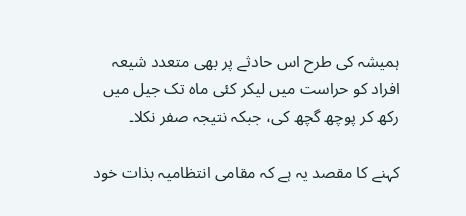ہمیشہ کی طرح اس حادثے پر بھی متعدد شیعہ افراد کو حراست میں لیکر کئی ماہ تک جیل میں رکھ کر پوچھ گچھ کی، جبکہ نتیجہ صفر نکلا۔

کہنے کا مقصد یہ ہے کہ مقامی انتظامیہ بذات خود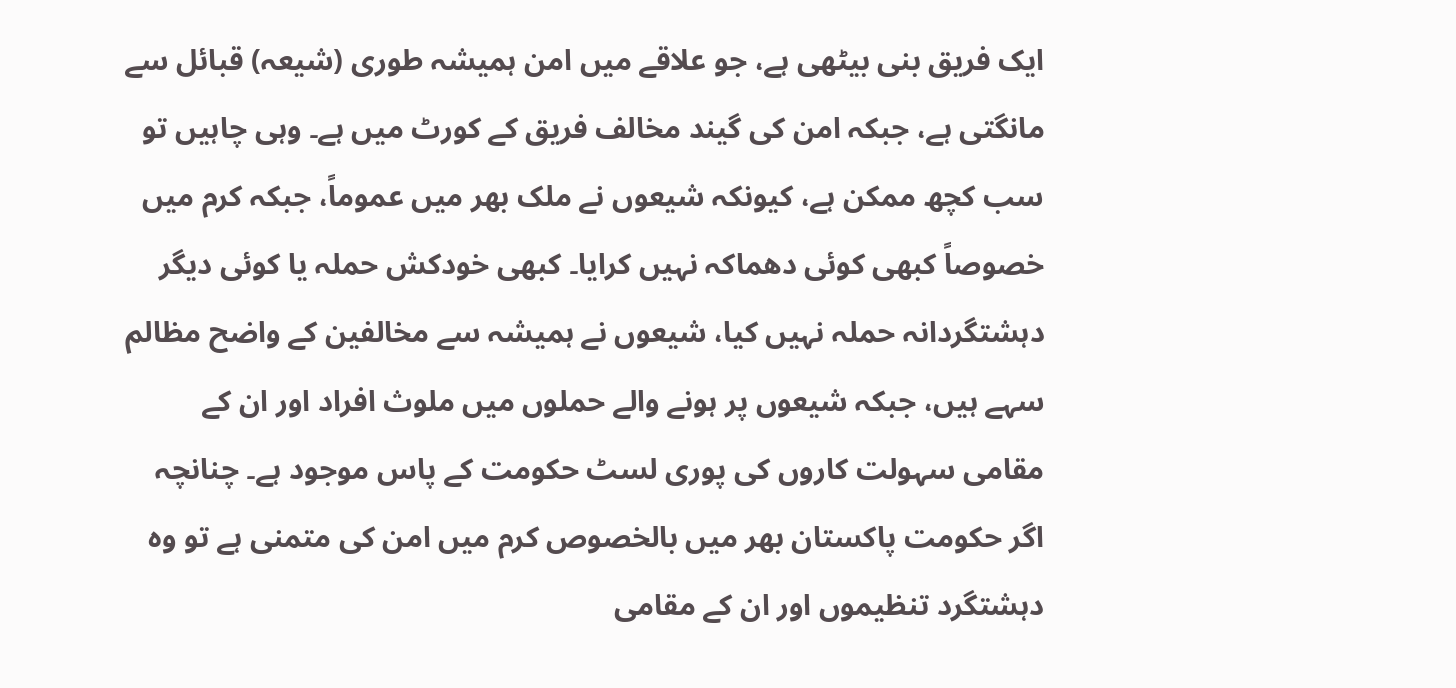ایک فریق بنی بیٹھی ہے، جو علاقے میں امن ہمیشہ طوری (شیعہ) قبائل سے مانگتی ہے، جبکہ امن کی گیند مخالف فریق کے کورٹ میں ہے۔ وہی چاہیں تو سب کچھ ممکن ہے، کیونکہ شیعوں نے ملک بھر میں عموماً، جبکہ کرم میں خصوصاً کبھی کوئی دھماکہ نہیں کرایا۔ کبھی خودکش حملہ یا کوئی دیگر دہشتگردانہ حملہ نہیں کیا، شیعوں نے ہمیشہ سے مخالفین کے واضح مظالم سہے ہیں، جبکہ شیعوں پر ہونے والے حملوں میں ملوث افراد اور ان کے مقامی سہولت کاروں کی پوری لسٹ حکومت کے پاس موجود ہے۔ چنانچہ اگر حکومت پاکستان بھر میں بالخصوص کرم میں امن کی متمنی ہے تو وہ دہشتگرد تنظیموں اور ان کے مقامی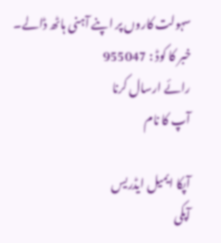سہولت کاروں پر اپنے آہنی ہاٹھ ڈالے۔
خبر کا کوڈ : 955047
رائے ارسال کرنا
آپ کا نام

آپکا ایمیل ایڈریس
آپکی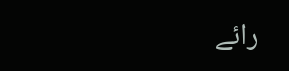رائے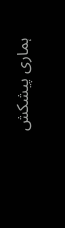ہماری پیشکش